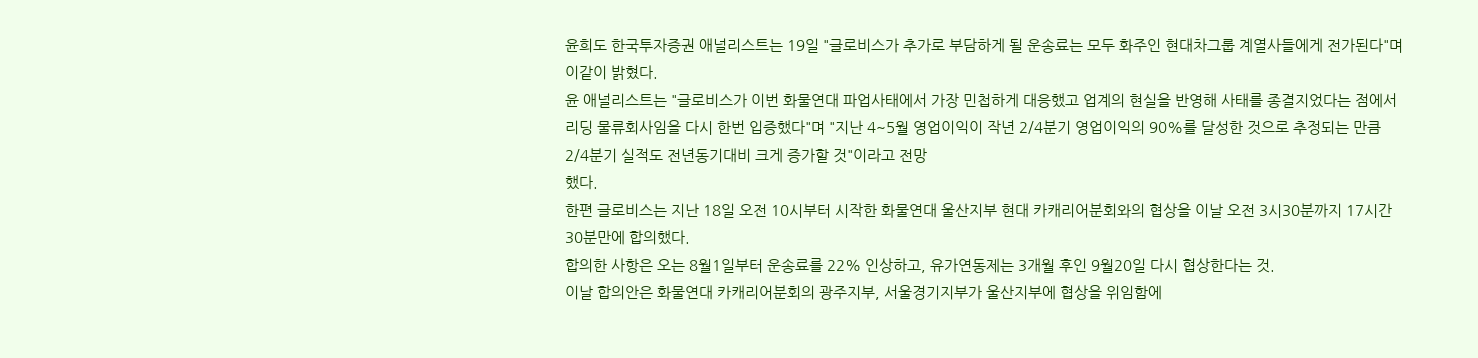윤희도 한국투자증권 애널리스트는 19일 "글로비스가 추가로 부담하게 될 운송료는 모두 화주인 현대차그룹 계열사들에게 전가된다"며 이같이 밝혔다.
윤 애널리스트는 "글로비스가 이번 화물연대 파업사태에서 가장 민첩하게 대응했고 업계의 현실을 반영해 사태를 종결지었다는 점에서 리딩 물류회사임을 다시 한번 입증했다"며 "지난 4~5월 영업이익이 작년 2/4분기 영업이익의 90%를 달성한 것으로 추정되는 만큼 2/4분기 실적도 전년동기대비 크게 증가할 것"이라고 전망
했다.
한편 글로비스는 지난 18일 오전 10시부터 시작한 화물연대 울산지부 현대 카캐리어분회와의 협상을 이날 오전 3시30분까지 17시간30분만에 합의했다.
합의한 사항은 오는 8월1일부터 운송료를 22% 인상하고, 유가연동제는 3개월 후인 9월20일 다시 협상한다는 것.
이날 합의안은 화물연대 카캐리어분회의 광주지부, 서울경기지부가 울산지부에 협상을 위임함에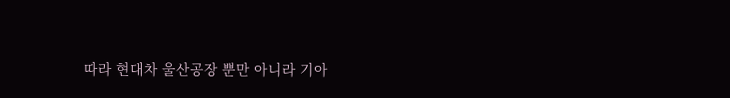따라 현대차 울산공장 뿐만 아니라 기아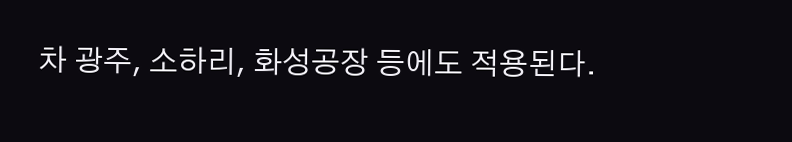차 광주, 소하리, 화성공장 등에도 적용된다.